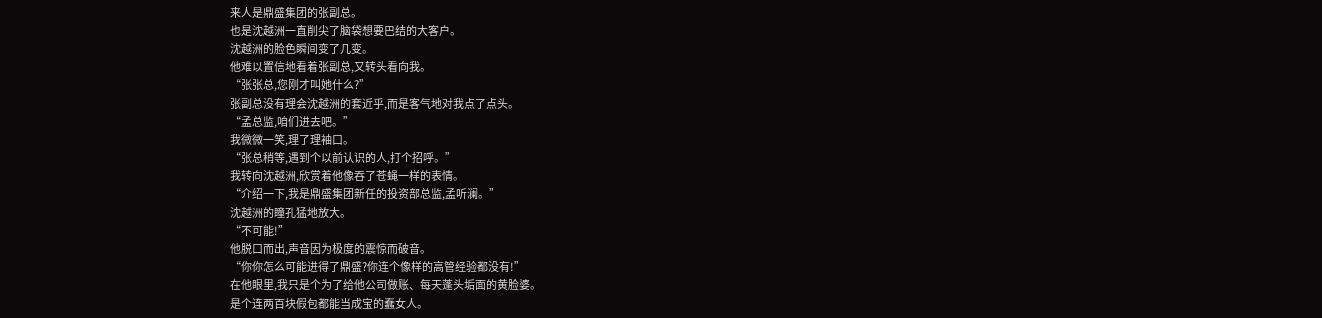来人是鼎盛集团的张副总。
也是沈越洲一直削尖了脑袋想要巴结的大客户。
沈越洲的脸色瞬间变了几变。
他难以置信地看着张副总,又转头看向我。
“张张总,您刚才叫她什么?”
张副总没有理会沈越洲的套近乎,而是客气地对我点了点头。
“孟总监,咱们进去吧。”
我微微一笑,理了理袖口。
“张总稍等,遇到个以前认识的人,打个招呼。”
我转向沈越洲,欣赏着他像吞了苍蝇一样的表情。
“介绍一下,我是鼎盛集团新任的投资部总监,孟听澜。”
沈越洲的瞳孔猛地放大。
“不可能!”
他脱口而出,声音因为极度的震惊而破音。
“你你怎么可能进得了鼎盛?你连个像样的高管经验都没有!”
在他眼里,我只是个为了给他公司做账、每天蓬头垢面的黄脸婆。
是个连两百块假包都能当成宝的蠢女人。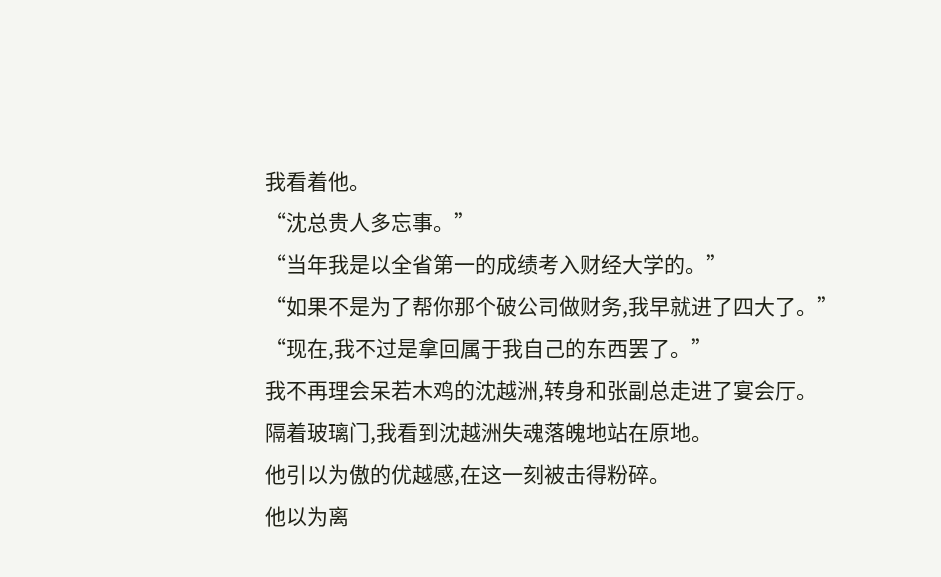我看着他。
“沈总贵人多忘事。”
“当年我是以全省第一的成绩考入财经大学的。”
“如果不是为了帮你那个破公司做财务,我早就进了四大了。”
“现在,我不过是拿回属于我自己的东西罢了。”
我不再理会呆若木鸡的沈越洲,转身和张副总走进了宴会厅。
隔着玻璃门,我看到沈越洲失魂落魄地站在原地。
他引以为傲的优越感,在这一刻被击得粉碎。
他以为离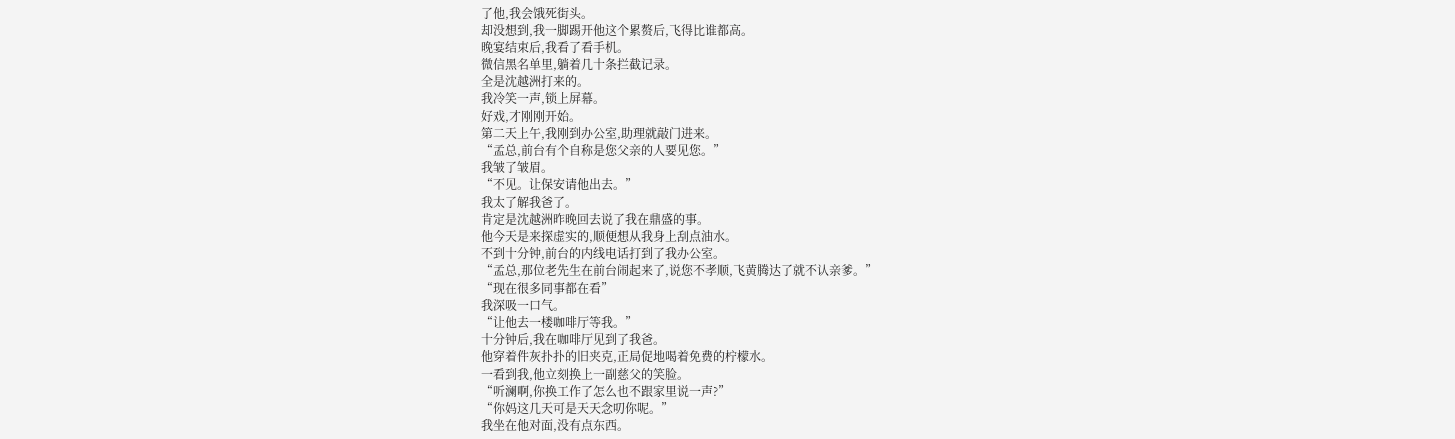了他,我会饿死街头。
却没想到,我一脚踢开他这个累赘后,飞得比谁都高。
晚宴结束后,我看了看手机。
微信黑名单里,躺着几十条拦截记录。
全是沈越洲打来的。
我冷笑一声,锁上屏幕。
好戏,才刚刚开始。
第二天上午,我刚到办公室,助理就敲门进来。
“孟总,前台有个自称是您父亲的人要见您。”
我皱了皱眉。
“不见。让保安请他出去。”
我太了解我爸了。
肯定是沈越洲昨晚回去说了我在鼎盛的事。
他今天是来探虚实的,顺便想从我身上刮点油水。
不到十分钟,前台的内线电话打到了我办公室。
“孟总,那位老先生在前台闹起来了,说您不孝顺,飞黄腾达了就不认亲爹。”
“现在很多同事都在看”
我深吸一口气。
“让他去一楼咖啡厅等我。”
十分钟后,我在咖啡厅见到了我爸。
他穿着件灰扑扑的旧夹克,正局促地喝着免费的柠檬水。
一看到我,他立刻换上一副慈父的笑脸。
“听澜啊,你换工作了怎么也不跟家里说一声?”
“你妈这几天可是天天念叨你呢。”
我坐在他对面,没有点东西。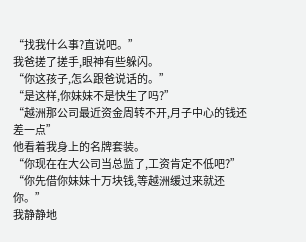“找我什么事?直说吧。”
我爸搓了搓手,眼神有些躲闪。
“你这孩子,怎么跟爸说话的。”
“是这样,你妹妹不是快生了吗?”
“越洲那公司最近资金周转不开,月子中心的钱还差一点”
他看着我身上的名牌套装。
“你现在在大公司当总监了,工资肯定不低吧?”
“你先借你妹妹十万块钱,等越洲缓过来就还你。”
我静静地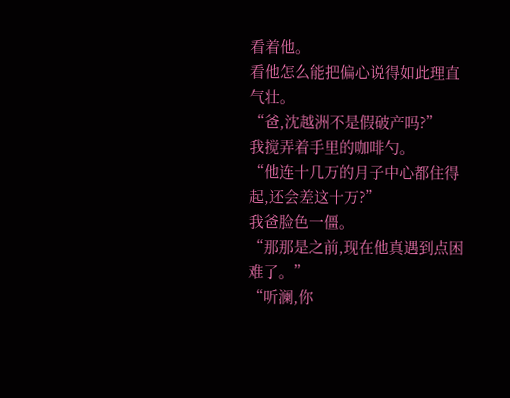看着他。
看他怎么能把偏心说得如此理直气壮。
“爸,沈越洲不是假破产吗?”
我搅弄着手里的咖啡勺。
“他连十几万的月子中心都住得起,还会差这十万?”
我爸脸色一僵。
“那那是之前,现在他真遇到点困难了。”
“听澜,你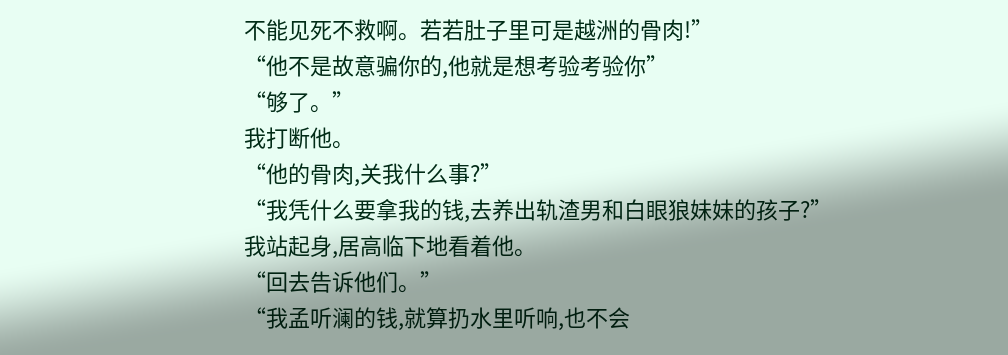不能见死不救啊。若若肚子里可是越洲的骨肉!”
“他不是故意骗你的,他就是想考验考验你”
“够了。”
我打断他。
“他的骨肉,关我什么事?”
“我凭什么要拿我的钱,去养出轨渣男和白眼狼妹妹的孩子?”
我站起身,居高临下地看着他。
“回去告诉他们。”
“我孟听澜的钱,就算扔水里听响,也不会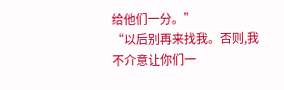给他们一分。”
“以后别再来找我。否则,我不介意让你们一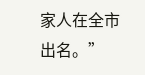家人在全市出名。”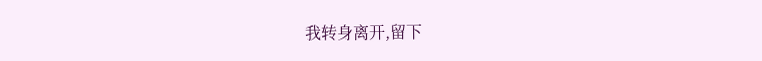我转身离开,留下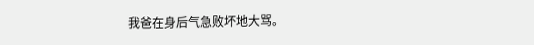我爸在身后气急败坏地大骂。